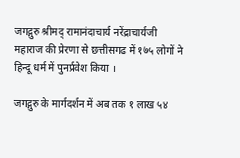जगद्गुरु श्रीमद् रामानंदाचार्य नरेंद्राचार्यजी महाराज की प्रेरणा से छत्तीसगढ में १७५ लोगों ने हिन्दू धर्म में पुनर्प्रवेश किया ।

जगद्गुरु के मार्गदर्शन में अब तक १ लाख ५४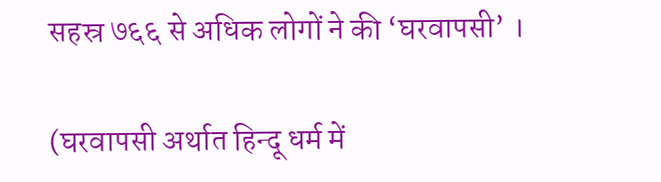सहस्र ७६६ से अधिक लोगों ने की ‘घरवापसी’ ।

(घरवापसी अर्थात हिन्दू धर्म में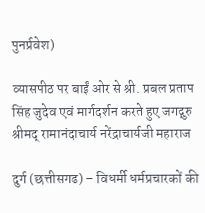पुनर्प्रवेश)

व्यासपीठ पर बाईं ओर से श्री. प्रबल प्रताप सिंह जुदेव एवं मार्गदर्शन करते हुए जगद्गुरु श्रीमद् रामानंदाचार्य नरेंद्राचार्यजी महाराज

दुर्ग (छत्तीसगढ) – विधर्मी धर्मप्रचारकों की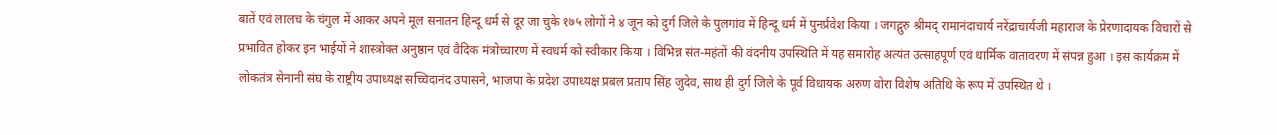बातें एवं लालच के चंगुल में आकर अपने मूल सनातन हिन्दू धर्म से दूर जा चुके १७५ लोगों ने ४ जून को दुर्ग जिले के पुलगांव में हिन्दू धर्म में पुनर्प्रवेश किया । जगद्गुरु श्रीमद् रामानंदाचार्य नरेंद्राचार्यजी महाराज के प्रेरणादायक विचारों से प्रभावित होकर इन भाईयों ने शास्त्रोक्त अनुष्ठान एवं वैदिक मंत्रोच्चारण में स्वधर्म को स्वीकार किया । विभिन्न संत-महंतों की वंदनीय उपस्थिति में यह समारोह अत्यंत उत्साहपूर्ण एवं धार्मिक वातावरण में संपन्न हुआ । इस कार्यक्रम में लोकतंत्र सेनानी संघ के राष्ट्रीय उपाध्यक्ष सच्चिदानंद उपासने, भाजपा के प्रदेश उपाध्यक्ष प्रबल प्रताप सिंह जुदेव, साथ ही दुर्ग जिले के पूर्व विधायक अरुण वोरा विशेष अतिथि के रूप में उपस्थित थे ।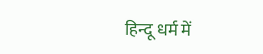हिन्दू धर्म में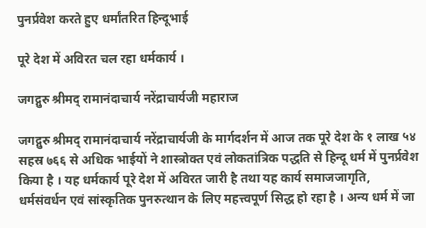पुनर्प्रवेश करते हुए धर्मांतरित हिन्दूभाई

पूरे देश में अविरत चल रहा धर्मकार्य ।

जगद्गुरु श्रीमद् रामानंदाचार्य नरेंद्राचार्यजी महाराज

जगद्गुरु श्रीमद् रामानंदाचार्य नरेंद्राचार्यजी के मार्गदर्शन में आज तक पूरे देश के १ लाख ५४ सहस्र ७६६ से अधिक भाईयों ने शास्त्रोक्त एवं लोकतांत्रिक पद्धति से हिन्दू धर्म में पुनर्प्रवेश किया है । यह धर्मकार्य पूरे देश में अविरत जारी है तथा यह कार्य समाजजागृति, धर्मसंवर्धन एवं सांस्कृतिक पुनरुत्थान के लिए महत्त्वपूर्ण सिद्ध हो रहा है । अन्य धर्म में जा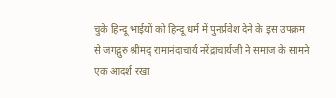चुके हिन्दू भाईयों को हिन्दू धर्म में पुनर्प्रवेश देने के इस उपक्रम से जगद्गुरु श्रीमद् रामानंदाचार्य नरेंद्राचार्यजी ने समाज के सामने एक आदर्श रखा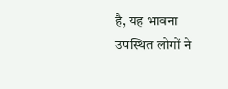है, यह भावना उपस्थित लोगों ने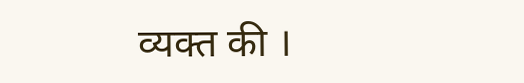व्यक्त की ।